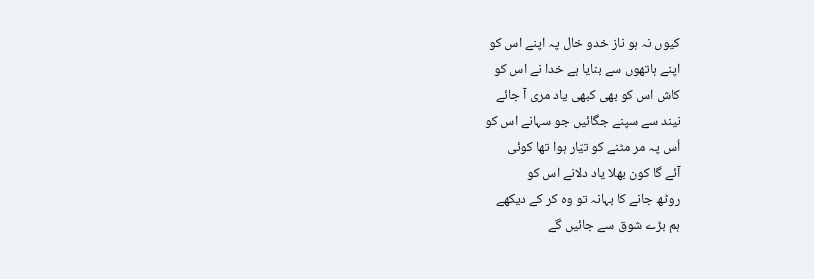کیوں نہ ہو ناز خدو خال پہ اپنے اس کو
اپنے ہاتھوں سے بنایا ہے خدا نے اس کو
کاش اس کو بھی کبھی یاد مری آ جائے
نیند سے سپنے جگائیں جو سہانے اس کو
اُس پہ مر مٹنے کو تیّار ہوا تھا کوئی
آئے گا کون بھلا یاد دلانے اس کو
روٹھ جانے کا بہانہ تو وہ کر کے دیکھے
ہم بڑے شوق سے جائیں گے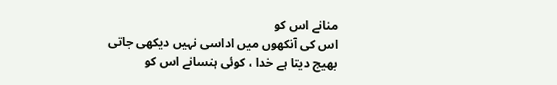منانے اس کو
اس کی آنکھوں میں اداسی نہیں دیکھی جاتی
بھیج دیتا ہے خدا ، کوئی ہنسانے اس کو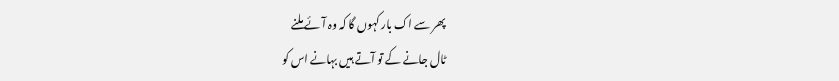پھر سے اک بار کہوں گا کہ وہ آئے ملنے
ٹال جانے کے تو آتے ہیں بہانے اس کو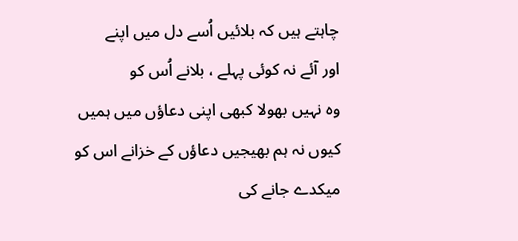چاہتے ہیں کہ بلائیں اُسے دل میں اپنے
اور آئے نہ کوئی پہلے ، بلانے اُس کو
وہ نہیں بھولا کبھی اپنی دعاؤں میں ہمیں
کیوں نہ ہم بھیجیں دعاؤں کے خزانے اس کو
میکدے جانے کی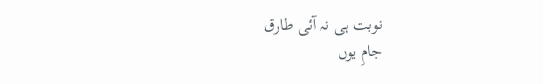نوبت ہی نہ آئی طارق
جامِ یوں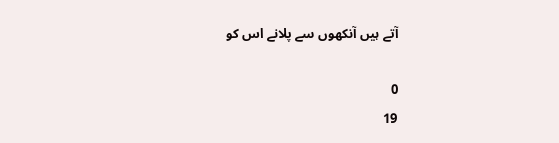آتے ہیں آنکھوں سے پلانے اس کو

0
19